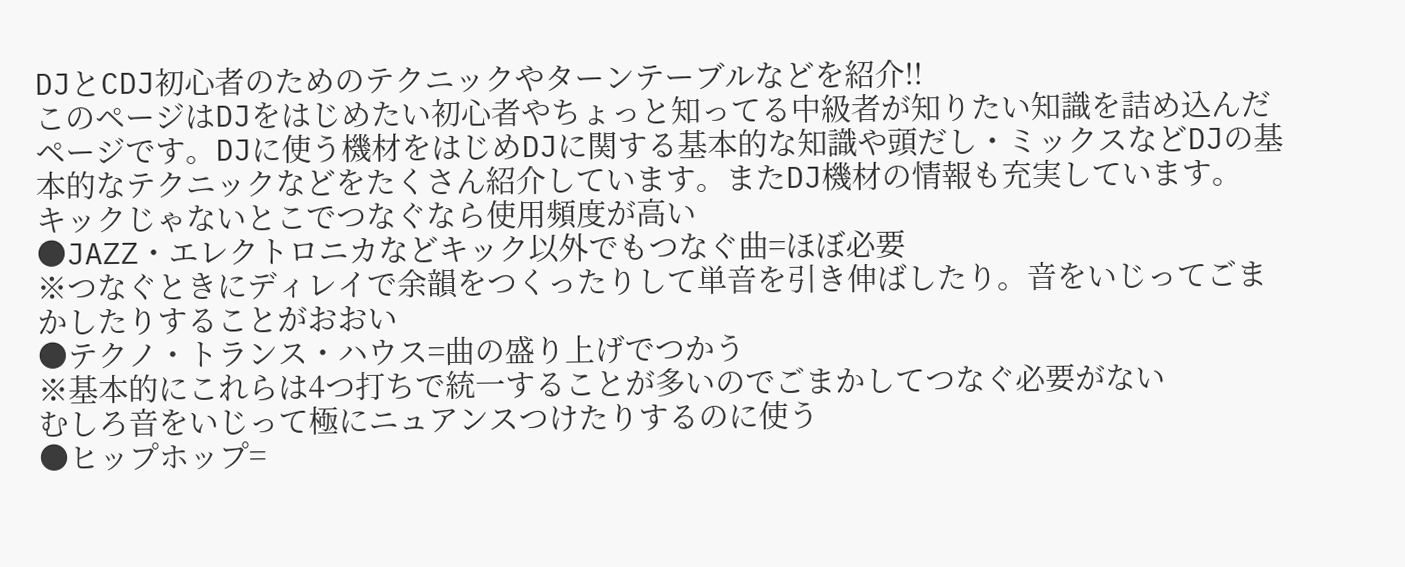DJとCDJ初心者のためのテクニックやターンテーブルなどを紹介!!
このページはDJをはじめたい初心者やちょっと知ってる中級者が知りたい知識を詰め込んだページです。DJに使う機材をはじめDJに関する基本的な知識や頭だし・ミックスなどDJの基本的なテクニックなどをたくさん紹介しています。またDJ機材の情報も充実しています。
キックじゃないとこでつなぐなら使用頻度が高い
●JAZZ・エレクトロニカなどキック以外でもつなぐ曲=ほぼ必要
※つなぐときにディレイで余韻をつくったりして単音を引き伸ばしたり。音をいじってごまかしたりすることがおおい
●テクノ・トランス・ハウス=曲の盛り上げでつかう
※基本的にこれらは4つ打ちで統一することが多いのでごまかしてつなぐ必要がない
むしろ音をいじって極にニュアンスつけたりするのに使う
●ヒップホップ=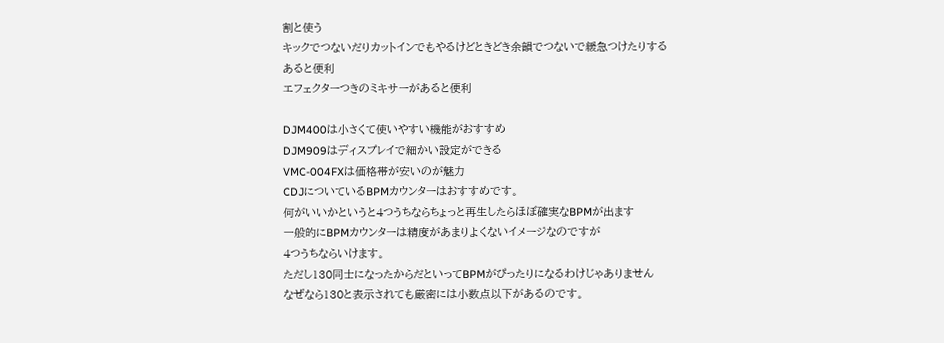割と使う
キックでつないだりカットインでもやるけどときどき余韻でつないで緩急つけたりする
あると便利
エフェクターつきのミキサーがあると便利

DJM400は小さくて使いやすい機能がおすすめ
DJM909はディスプレイで細かい設定ができる
VMC-004FXは価格帯が安いのが魅力
CDJについているBPMカウンターはおすすめです。
何がいいかというと4つうちならちょっと再生したらほぼ確実なBPMが出ます
一般的にBPMカウンターは精度があまりよくないイメージなのですが
4つうちならいけます。
ただし130同士になったからだといってBPMがぴったりになるわけじゃありません
なぜなら130と表示されても厳密には小数点以下があるのです。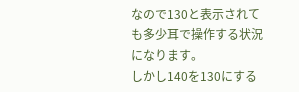なので130と表示されても多少耳で操作する状況になります。
しかし140を130にする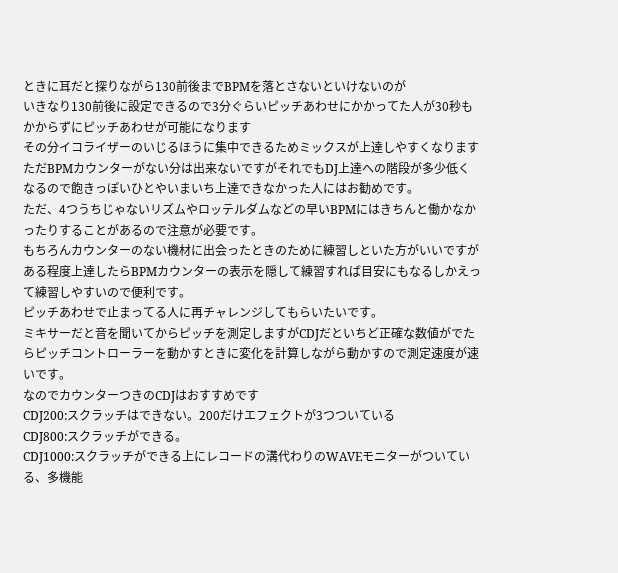ときに耳だと探りながら130前後までBPMを落とさないといけないのが
いきなり130前後に設定できるので3分ぐらいピッチあわせにかかってた人が30秒もかからずにピッチあわせが可能になります
その分イコライザーのいじるほうに集中できるためミックスが上達しやすくなります
ただBPMカウンターがない分は出来ないですがそれでもDJ上達への階段が多少低くなるので飽きっぽいひとやいまいち上達できなかった人にはお勧めです。
ただ、4つうちじゃないリズムやロッテルダムなどの早いBPMにはきちんと働かなかったりすることがあるので注意が必要です。
もちろんカウンターのない機材に出会ったときのために練習しといた方がいいですがある程度上達したらBPMカウンターの表示を隠して練習すれば目安にもなるしかえって練習しやすいので便利です。
ピッチあわせで止まってる人に再チャレンジしてもらいたいです。
ミキサーだと音を聞いてからピッチを測定しますがCDJだといちど正確な数値がでたらピッチコントローラーを動かすときに変化を計算しながら動かすので測定速度が速いです。
なのでカウンターつきのCDJはおすすめです
CDJ200:スクラッチはできない。200だけエフェクトが3つついている
CDJ800:スクラッチができる。
CDJ1000:スクラッチができる上にレコードの溝代わりのWAVEモニターがついている、多機能